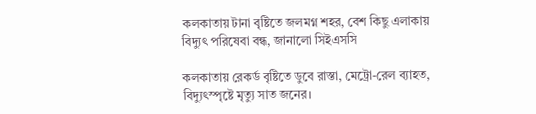কলকাতায় টানা বৃষ্টিতে জলমগ্ন শহর, বেশ কিছু এলাকায় বিদ্যুৎ পরিষেবা বন্ধ, জানালো সিইএসসি

কলকাতায় রেকর্ড বৃষ্টিতে ডুবে রাস্তা, মেট্রো-রেল ব্যাহত, বিদ্যুৎস্পৃষ্টে মৃত্যু সাত জনের।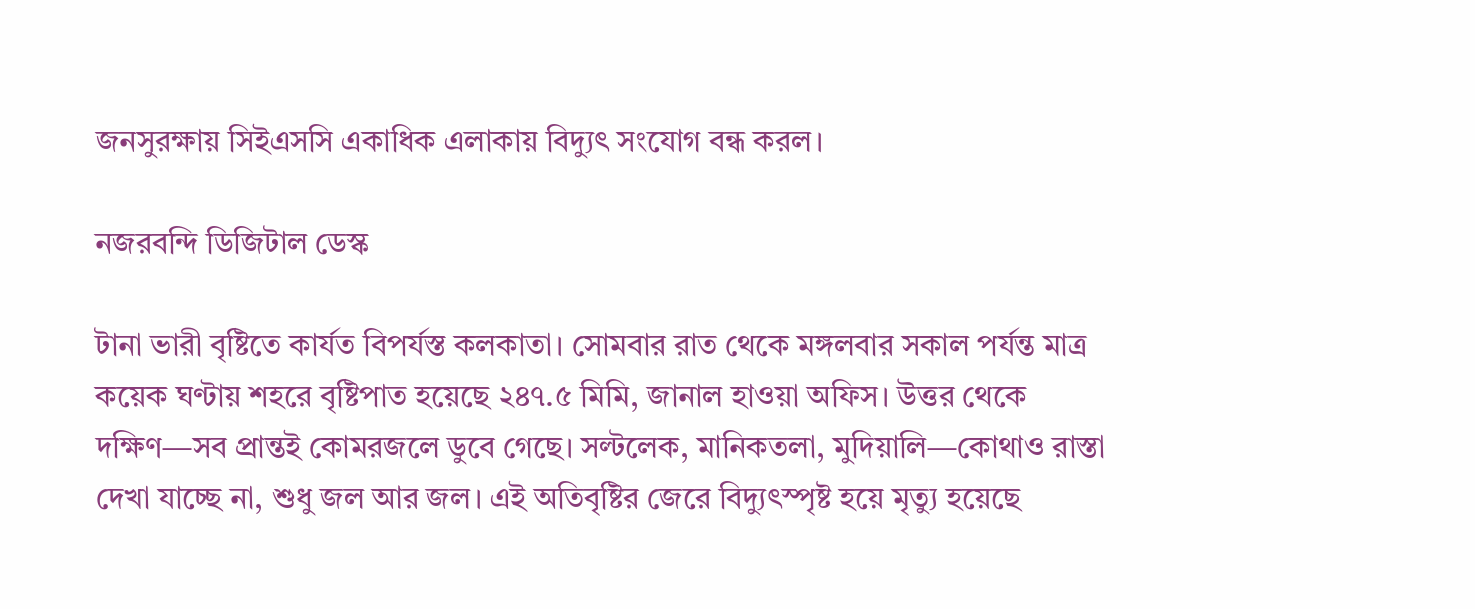জনসুরক্ষায় সিইএসসি একাধিক এলাকায় বিদ্যুৎ সংযোগ বন্ধ করল।

নজরবন্দি ডিজিটাল ডেস্ক

টানা ভারী বৃষ্টিতে কার্যত বিপর্যস্ত কলকাতা। সোমবার রাত থেকে মঙ্গলবার সকাল পর্যন্ত মাত্র কয়েক ঘণ্টায় শহরে বৃষ্টিপাত হয়েছে ২৪৭.৫ মিমি, জানাল হাওয়া অফিস। উত্তর থেকে দক্ষিণ—সব প্রান্তই কোমরজলে ডুবে গেছে। সল্টলেক, মানিকতলা, মুদিয়ালি—কোথাও রাস্তা দেখা যাচ্ছে না, শুধু জল আর জল। এই অতিবৃষ্টির জেরে বিদ্যুৎস্পৃষ্ট হয়ে মৃত্যু হয়েছে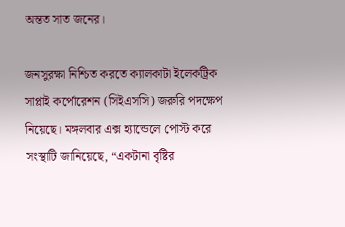অন্তত সাত জনের।

জনসুরক্ষা নিশ্চিত করতে ক্যালকাটা ইলেকট্রিক সাপ্লাই কর্পোরেশন (সিইএসসি) জরুরি পদক্ষেপ নিয়েছে। মঙ্গলবার এক্স হ্যান্ডেলে পোস্ট করে সংস্থাটি জানিয়েছে, “একটানা বৃষ্টির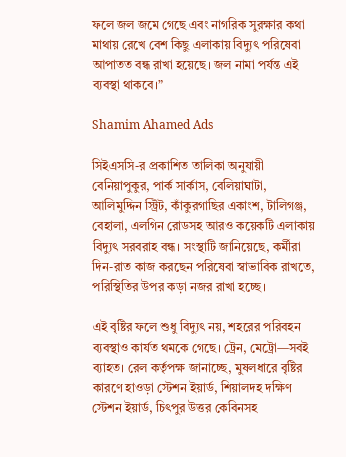ফলে জল জমে গেছে এবং নাগরিক সুরক্ষার কথা মাথায় রেখে বেশ কিছু এলাকায় বিদ্যুৎ পরিষেবা আপাতত বন্ধ রাখা হয়েছে। জল নামা পর্যন্ত এই ব্যবস্থা থাকবে।”

Shamim Ahamed Ads

সিইএসসি-র প্রকাশিত তালিকা অনুযায়ী বেনিয়াপুকুর, পার্ক সার্কাস, বেলিয়াঘাটা, আলিমুদ্দিন স্ট্রিট, কাঁকুরগাছির একাংশ, টালিগঞ্জ, বেহালা, এলগিন রোডসহ আরও কয়েকটি এলাকায় বিদ্যুৎ সরবরাহ বন্ধ। সংস্থাটি জানিয়েছে, কর্মীরা দিন-রাত কাজ করছেন পরিষেবা স্বাভাবিক রাখতে, পরিস্থিতির উপর কড়া নজর রাখা হচ্ছে।

এই বৃষ্টির ফলে শুধু বিদ্যুৎ নয়, শহরের পরিবহন ব্যবস্থাও কার্যত থমকে গেছে। ট্রেন, মেট্রো—সবই ব্যাহত। রেল কর্তৃপক্ষ জানাচ্ছে, মুষলধারে বৃষ্টির কারণে হাওড়া স্টেশন ইয়ার্ড, শিয়ালদহ দক্ষিণ স্টেশন ইয়ার্ড, চিৎপুর উত্তর কেবিনসহ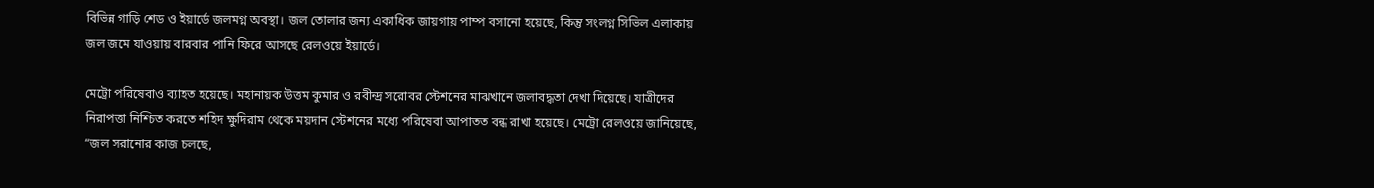বিভিন্ন গাড়ি শেড ও ইয়ার্ডে জলমগ্ন অবস্থা। জল তোলার জন্য একাধিক জায়গায় পাম্প বসানো হয়েছে, কিন্তু সংলগ্ন সিভিল এলাকায় জল জমে যাওয়ায় বারবার পানি ফিরে আসছে রেলওয়ে ইয়ার্ডে।

মেট্রো পরিষেবাও ব্যাহত হয়েছে। মহানায়ক উত্তম কুমার ও রবীন্দ্র সরোবর স্টেশনের মাঝখানে জলাবদ্ধতা দেখা দিয়েছে। যাত্রীদের নিরাপত্তা নিশ্চিত করতে শহিদ ক্ষুদিরাম থেকে ময়দান স্টেশনের মধ্যে পরিষেবা আপাতত বন্ধ রাখা হয়েছে। মেট্রো রেলওয়ে জানিয়েছে, “জল সরানোর কাজ চলছে,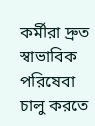কর্মীরা দ্রুত স্বাভাবিক পরিষেবা চালু করতে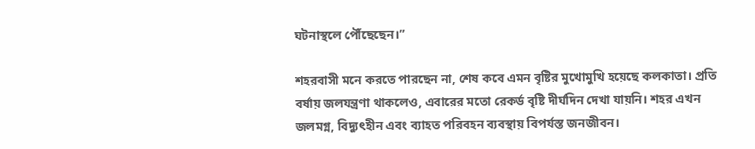ঘটনাস্থলে পৌঁছেছেন।”

শহরবাসী মনে করতে পারছেন না, শেষ কবে এমন বৃষ্টির মুখোমুখি হয়েছে কলকাতা। প্রতি বর্ষায় জলযন্ত্রণা থাকলেও, এবারের মতো রেকর্ড বৃষ্টি দীর্ঘদিন দেখা যায়নি। শহর এখন জলমগ্ন, বিদ্যুৎহীন এবং ব্যাহত পরিবহন ব্যবস্থায় বিপর্যস্ত জনজীবন।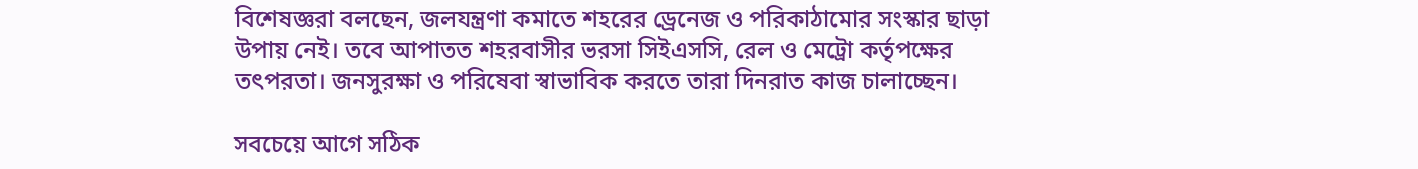বিশেষজ্ঞরা বলছেন, জলযন্ত্রণা কমাতে শহরের ড্রেনেজ ও পরিকাঠামোর সংস্কার ছাড়া উপায় নেই। তবে আপাতত শহরবাসীর ভরসা সিইএসসি, রেল ও মেট্রো কর্তৃপক্ষের তৎপরতা। জনসুরক্ষা ও পরিষেবা স্বাভাবিক করতে তারা দিনরাত কাজ চালাচ্ছেন।

সবচেয়ে আগে সঠিক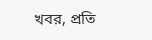খবর, প্রতি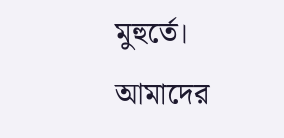মুহুর্তে। আমাদের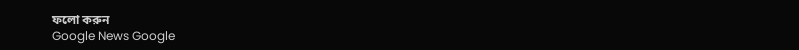ফলো করুন
Google News Google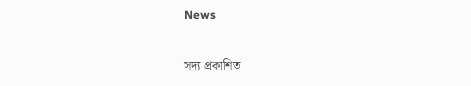News

সদ্য প্রকাশিত